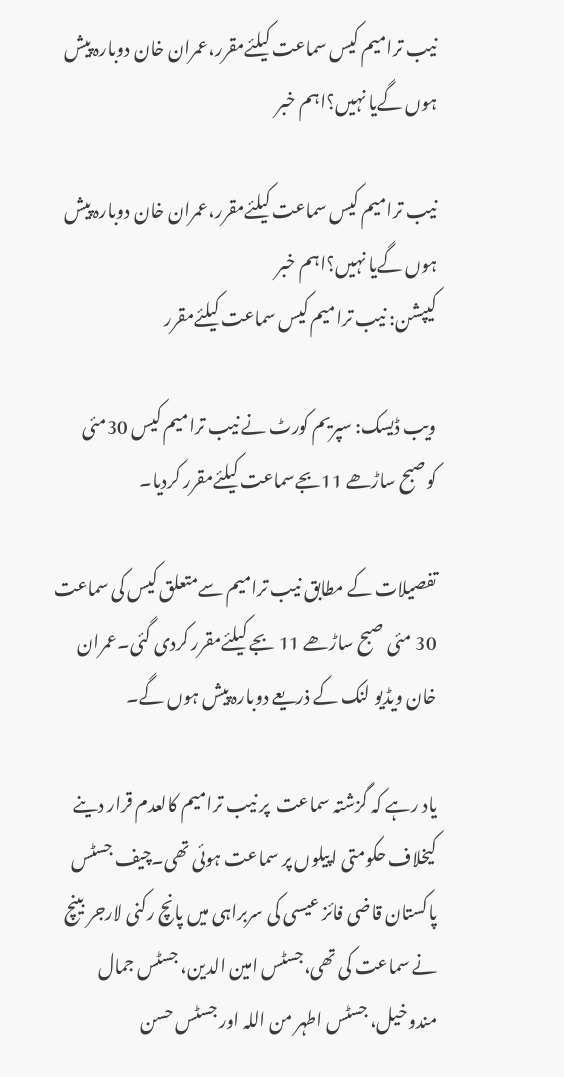نیب ترامیم کیس سماعت کیلئےمقرر،عمران خان دوبارہ پیش ہوں گےیا نہیں؟اہم خبر

نیب ترامیم کیس سماعت کیلئےمقرر،عمران خان دوبارہ پیش ہوں گےیا نہیں؟اہم خبر
کیپشن: نیب ترامیم کیس سماعت کیلئےمقرر

ویب ڈیسک: سپریم کورٹ نے نیب ترامیم کیس 30مئی کوصبح ساڑھے 11بجےسماعت کیلئےمقرر کردیا۔

تفصیلات کے مطابق نیب ترامیم سےمتعلق کیس کی سماعت 30 مئی صبح ساڑھے 11 بجے کیلئےمقرر کردی گئی۔عمران خان ویڈیو لنک کے ذریعے دوبارہ پیش ہوں گے۔

یاد رہے کہ گزشتہ سماعت  پر نیب ترامیم کالعدم قرار دینے کیخلاف حکومتی اپیلوں پر سماعت ہوئی تھی۔چیف جسٹس پاکستان قاضی فائز عیسی کی سربراہی میں پانچ رکنی لارجر بینچ  نے سماعت کی تھی،جسٹس امین الدین، جسٹس جمال مندوخیل، جسٹس اطہر من اللہ اور جسٹس حسن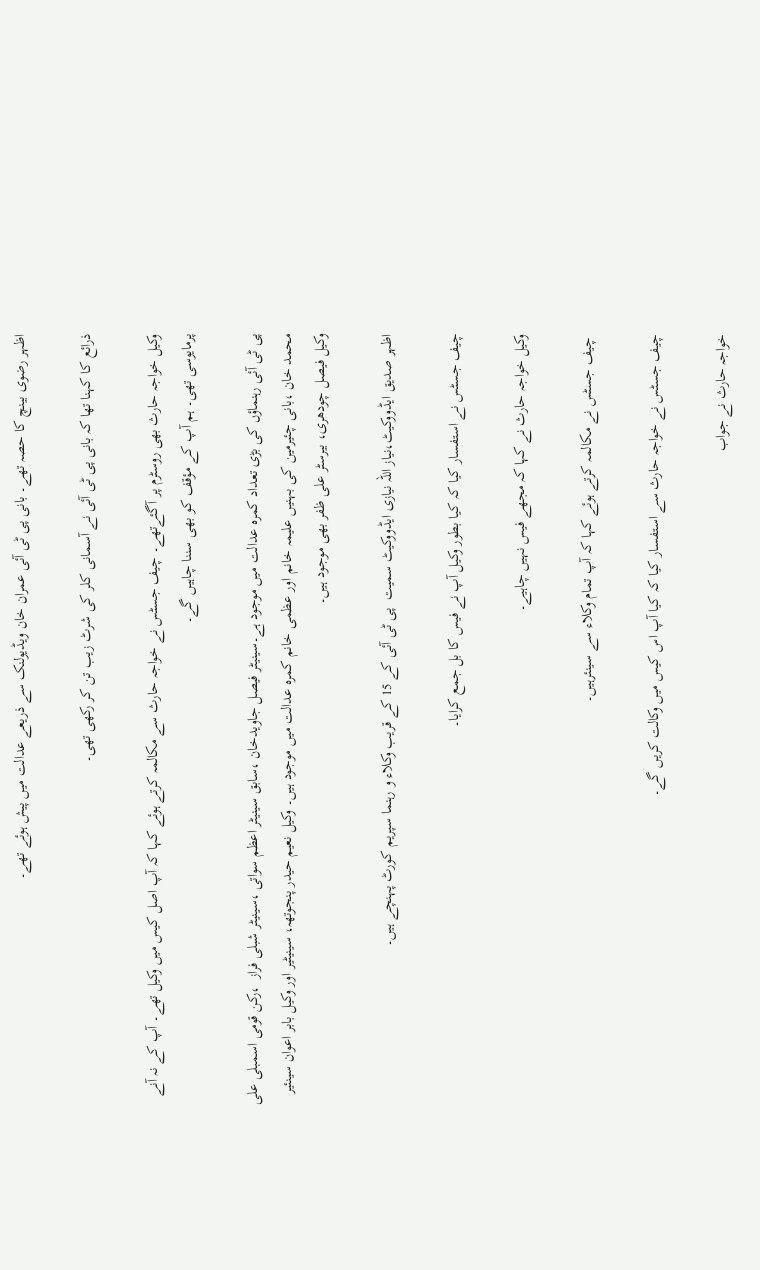اظہر رضوی بینچ کا حصہ تھے۔ بانی پی ٹی آئی عمران خان ویڈیولنک سے ذریعے عدالت میں پیش ہوئے تھے۔

ذرائع کا کہنا تھا کہ بانی پی ٹی آئی نے آسمانی کلر کی شرٹ زیب تن کر رکھی تھی۔

وکیل خواجہ حارث بھی روسٹرم پر آگئےتھے۔ چیف جسٹس نے خواجہ حارث سے مکالمہ کرتے ہوئے کہا کہ آپ اصل کیس میں وکیل تھے۔ آپ کے نہ آنے پرمایوسی تھی۔ ہم آپ کے مؤقف کو بھی سننا چاہیں گے۔

پی ٹی آئی رہنماؤں کی بڑی تعداد کمرہ عدالت میں موجود ہے۔سینیٹر فیصل جاویدخان ،سابق سینیٹر اعظم سواتی ،سینیٹر شبلی فراز  ،رکن قومی اسمبلی علی محمد خان ،بانی چئیرمین کی بہنیں علیمہ خانم اور عظمی خانم کمرہ عدالت میں موجود ہیں۔ وکیل نعیم حیدر پنجوتھہ، سینیٹیر اور وکیل بابر اعوان سینئیر وکیل فیصل چودھری، بیرسٹر علی ظفر بھی موجود ہیں۔

اظہر صدیق ایڈووکیٹ،نیاز اللہ نیازی ایڈووکیٹ سمیت  پی ٹی آئی کے 15 کے قریب وکلاء و رہنما سپریم کورٹ پہنچے ہیں۔

چیف جسٹس نے استفسار کیا کہ کیا بطور وکیل آپ نے فیس کا بل جمع کرایا۔

وکیل خواجہ حارث نے کہا کہ مجھے فیس نہیں چاہیے۔

 چیف جسٹس نے مکالمہ کرتے ہوئے کہا کہ آپ تمام وکلاء سے سینئرہیں۔

چیف جسٹس نے خواجہ حارث سے استفسار کیا کہ کیا آپ اس کیس میں وکالت کریں گے۔

خواجہ حارث نے جواب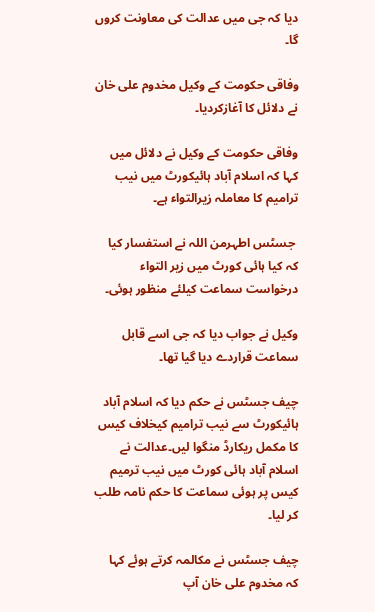دیا کہ جی میں عدالت کی معاونت کروں گا۔

وفاقی حکومت کے وکیل مخدوم علی خان نے دلائل کا آغازکردیا۔

وفاقی حکومت کے وکیل نے دلائل میں کہا کہ اسلام آباد ہائیکورٹ میں نیب ترامیم کا معاملہ زیرالتواء ہے۔

 جسٹس اطہرمن اللہ نے استفسار کیا کہ کیا ہائی کورٹ میں زیر التواء درخواست سماعت کیلئے منظور ہوئی۔

وکیل نے جواب دیا کہ جی اسے قابل سماعت قراردے دیا گیا تھا۔

چیف جسٹس نے حکم دیا کہ اسلام آباد ہائیکورٹ سے نیب ترامیم کیخلاف کیس کا مکمل ریکارڈ منگوا لیں۔عدالت نے اسلام آباد ہائی کورٹ میں نیب ترمیم کیس پر ہوئی سماعت کا حکم نامہ طلب کر لیا۔

چیف جسٹس نے مکالمہ کرتے ہوئے کہا کہ مخدوم علی خان آپ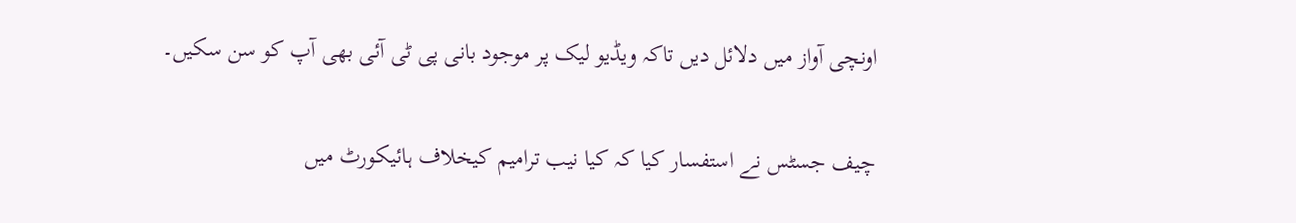اونچی آواز میں دلائل دیں تاکہ ویڈیو لیک پر موجود بانی پی ٹی آئی بھی آپ کو سن سکیں۔

چیف جسٹس نے استفسار کیا کہ کیا نیب ترامیم کیخلاف ہائیکورٹ میں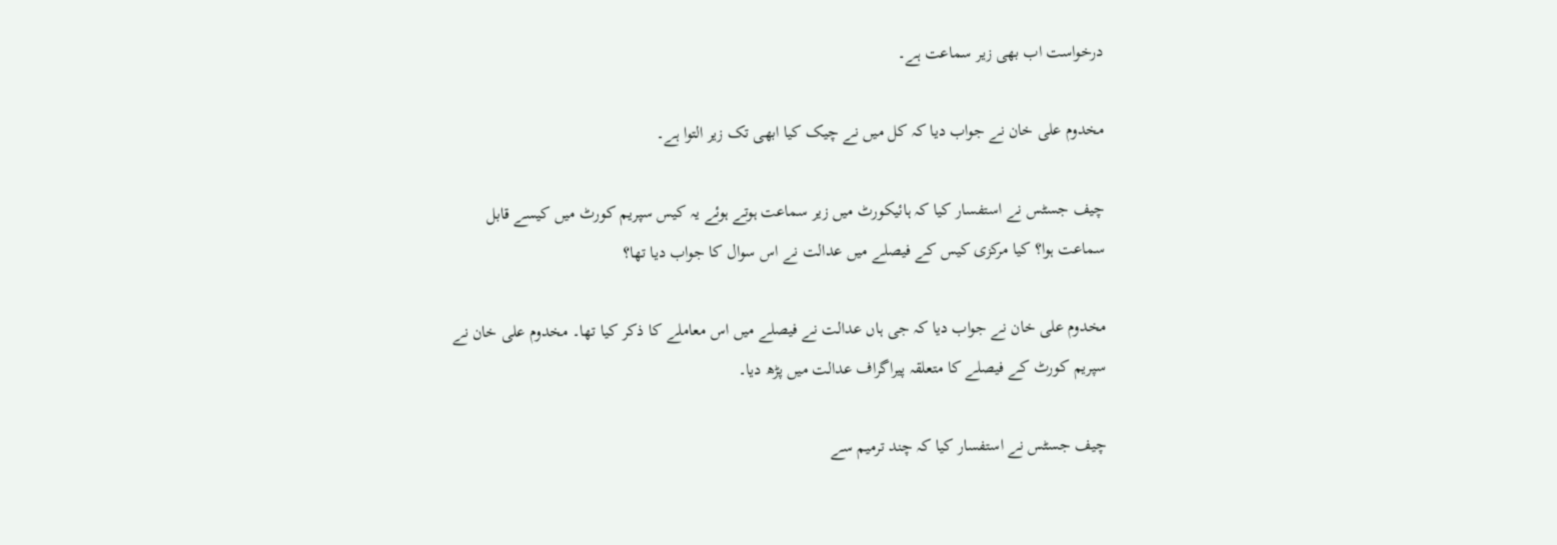درخواست اب بھی زیر سماعت ہے۔

مخدوم علی خان نے جواب دیا کہ کل میں نے چیک کیا ابھی تک زیر التوا ہے۔

چیف جسٹس نے استفسار کیا کہ ہائیکورٹ میں زیر سماعت ہوتے ہوئے یہ کیس سپریم کورٹ میں کیسے قابل سماعت ہوا؟ کیا مرکزی کیس کے فیصلے میں عدالت نے اس سوال کا جواب دیا تھا؟

مخدوم علی خان نے جواب دیا کہ جی ہاں عدالت نے فیصلے میں اس معاملے کا ذکر کیا تھا۔ مخدوم علی خان نے سپریم کورٹ کے فیصلے کا متعلقہ پیراگراف عدالت میں پڑھ دیا۔

چیف جسٹس نے استفسار کیا کہ چند ترمیم سے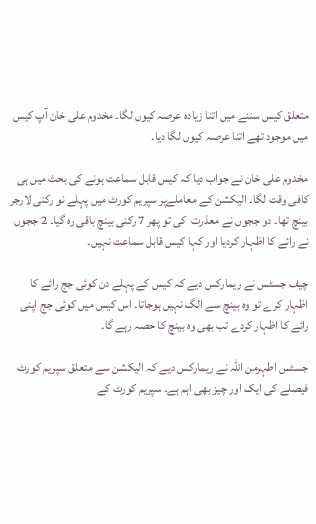متعلق کیس سننے میں اتنا زیادہ عرصہ کیوں لگا۔ مخدوم علی خان آپ کیس میں موجود تھے اتنا عرصہ کیوں لگا دیا۔

مخدوم علی خان نے جواب دیا کہ کیس قابل سماعت ہونے کی بحث میں ہی کافی وقت لگا۔ الیکشن کے معاملےپر سپریم کورٹ میں پہلے نو رکنی لارجر بینچ تھا۔ دو ججوں نے معذرت  کی تو پھر 7 رکنی بینچ باقی رہ گیا۔ 2 ججوں نے رائے کا اظہار کردیا اور کہا کیس قابل سماعت نہیں۔

چیف جسٹس نے ریمارکس دیے کہ کیس کے پہلے دن کوئی جج رائے کا اظہار کرے تو وہ بینچ سے الگ نہیں ہوجاتا۔ اس کیس میں کوئی جج اپنی رائے کا اظہار کردے تب بھی وہ بینچ کا حصہ رہے گا۔

جسٹس اطہرمن اللہ نے ریمارکس دیے کہ الیکشن سے متعلق سپریم کورٹ فیصلے کی ایک اور چیز بھی اہم ہے۔ سپریم کورٹ کے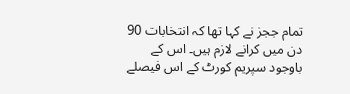تمام ججز نے کہا تھا کہ انتخابات 90 دن میں کرانے لازم ہیں۔ اس کے باوجود سپریم کورٹ کے اس فیصلے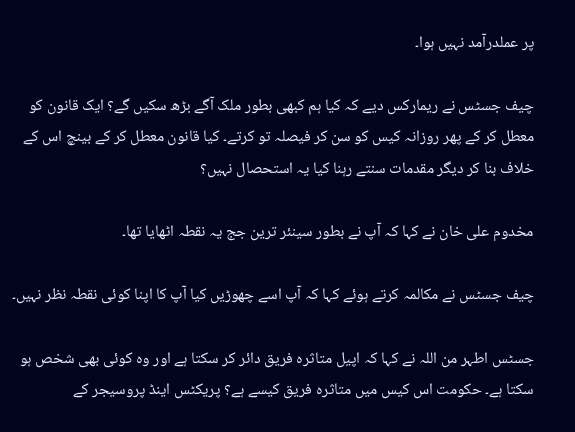پر عملدرآمد نہیں ہوا۔

چیف جسٹس نے ریمارکس دیے کہ کیا ہم کبھی بطور ملک آگے بڑھ سکیں گے؟ ایک قانون کو معطل کر کے پھر روزانہ کیس کو سن کر فیصلہ تو کرتے۔ کیا قانون معطل کر کے بینچ اس کے خلاف بنا کر دیگر مقدمات سنتے رہنا کیا یہ استحصال نہیں؟

مخدوم علی خان نے کہا کہ آپ نے بطور سینئر ترین جج یہ نقطہ اٹھایا تھا۔

چیف جسٹس نے مکالمہ کرتے ہوئے کہا کہ آپ اسے چھوڑیں کیا آپ کا اپنا کوئی نقطہ نظر نہیں۔

جسٹس اطہر من اللہ نے کہا کہ اپیل متاثرہ فریق دائر کر سکتا ہے اور وہ کوئی بھی شخص ہو سکتا ہے۔ حکومت اس کیس میں متاثرہ فریق کیسے ہے؟ پریکٹس اینڈ پروسیجر کے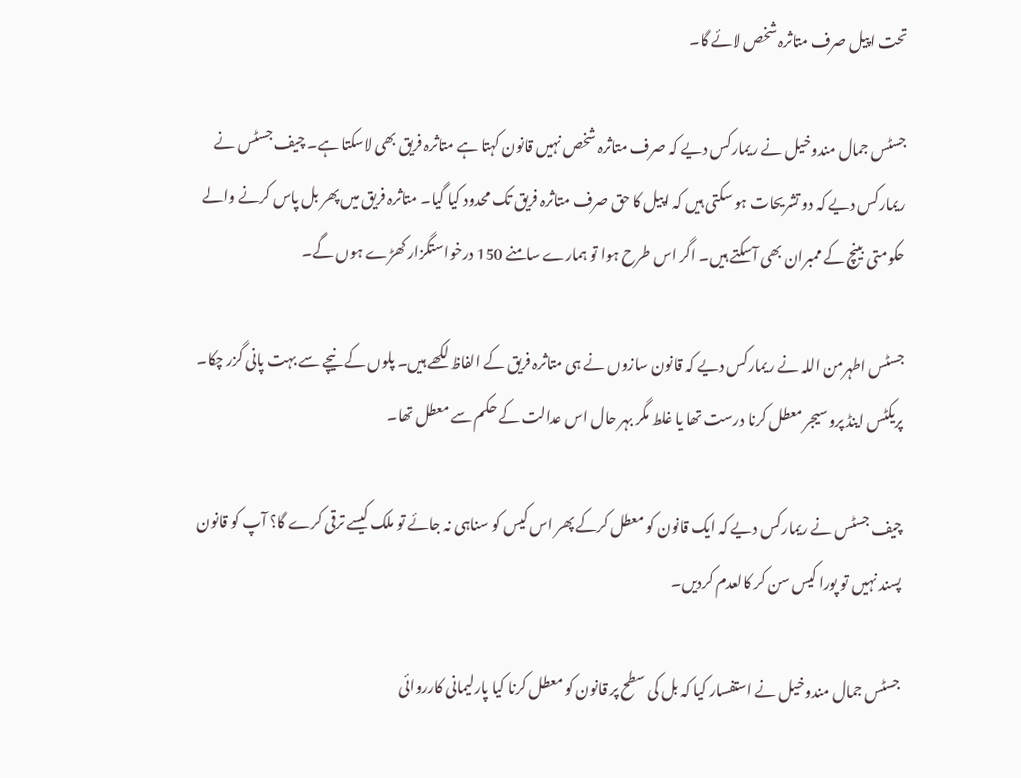تحت اپیل صرف متاثرہ شخص لائے گا۔

جسٹس جمال مندوخیل نے ریمارکس دیے کہ صرف متاثرہ شخص نہیں قانون کہتا ہے متاثرہ فریق بھی لاسکتا ہے۔ چیف جسٹس نے ریمارکس دیے کہ دو تشریحات ہو سکتی ہیں کہ اپیل کا حق صرف متاثرہ فریق تک محدود کیا گیا۔ متاثرہ فریق میں پھر بل پاس کرنے والے حکومتی بینچ کے ممبران بھی آسکتے ہیں۔ اگر اس طرح ہوا تو ہمارے سامنے 150 درخواستگزار کھڑے ہوں گے۔

جسٹس اطہرمن اللہ نے ریمارکس دیے کہ قانون سازوں نے ہی متاثرہ فریق کے الفاظ لکھے ہیں۔ پلوں کے نیچے سے بہت پانی گزر چکا۔ پریکٹس اینڈ پروسیجر معطل کرنا درست تھا یا غلط مگر بہر حال اس عدالت کے حکم سے معطل تھا۔

چیف جسٹس نے ریمارکس دیے کہ ایک قانون کو معطل کرکے پھر اس کیس کو سناہی نہ جائے تو ملک کیسے ترقی کرے گا؟ آپ کو قانون پسند نہیں تو پورا کیس سن کر کالعدم کردیں۔

جسٹس جمال مندوخیل نے استفسار کیا کہ بل کی سطح پر قانون کو معطل کرنا کیا پارلیمانی کارروائی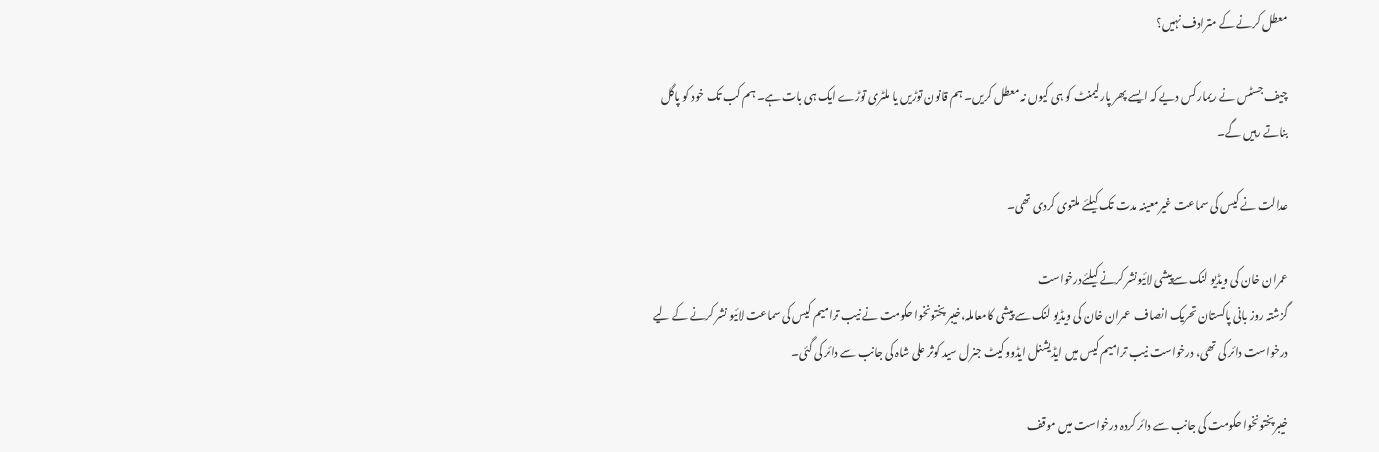معطل کرنے کے مترادف نہیں؟

چیف جسٹس نے ریمارکس دیے کہ ایسے پھر پارلیمنٹ کو ہی کیوں نہ معطل کریں۔ ہم قانون توڑیں یا ملٹری توڑے ایک ہی بات ہے۔ ہم کب تک خود کو پاگل بناتے رہیں گے۔

عدالت نے کیس کی سماعت غیرمعینہ مدت تک کیلئے ملتوی کردی تھی۔

عمران خان کی ویڈیو لنک سےپیشی لائیونشر کرنے کیلئےدرخواست
گزشتہ روز بانی پاکستان تحریک انصاف  عمران خان کی ویڈیو لنک سے پیشی کامعاملہ،خیبر پختونخوا حکومت نے نیب ترامیم کیس کی سماعت لائیو نشر کرنے کے لیے درخواست دائر کی تھی، درخواست نیب ترامیم کیس میں ایڈیشنل ایڈووکیٹ جنرل سید کوثر علی شاہ کی جانب سے دائر کی گئی۔

خیبرپختونخوا حکومت کی جانب سے دائر کردہ درخواست میں موقف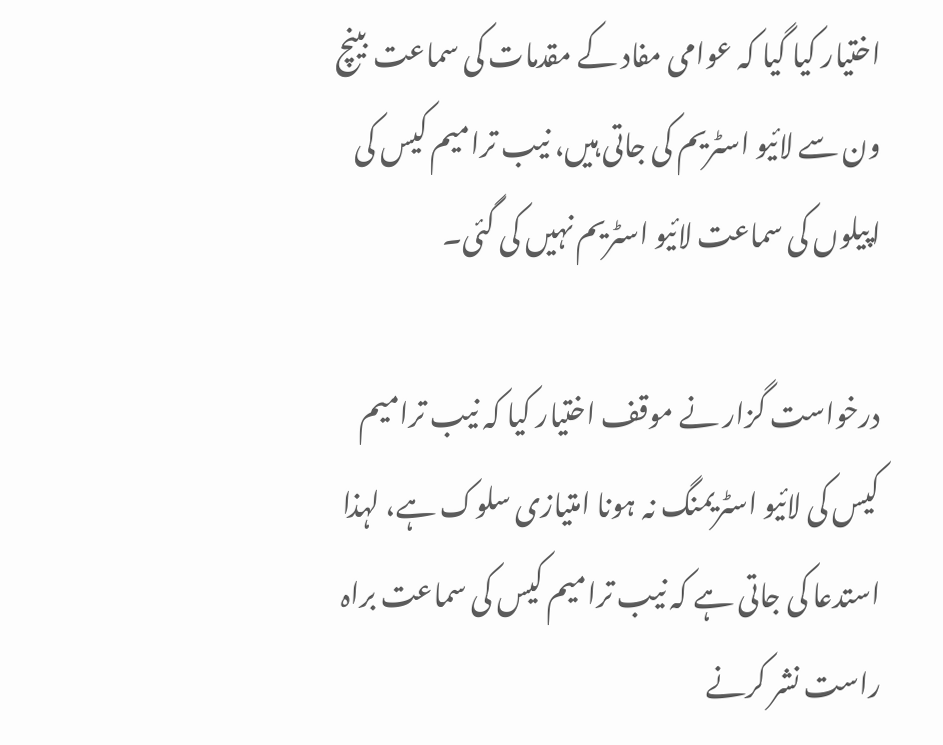اختیار کیا گیا کہ عوامی مفاد کے مقدمات کی سماعت بینچ ون سے لائیو اسٹریم کی جاتی ہیں، نیب ترامیم کیس کی اپیلوں کی سماعت لائیو اسٹریم نہیں کی گئی۔

درخواست گزار نے موقف اختیار کیا کہ نیب ترامیم کیس کی لائیو اسٹریمنگ نہ ہونا امتیازی سلوک ہے، لہذا استدعا کی جاتی ہے کہ نیب ترامیم کیس کی سماعت براہ راست نشر کرنے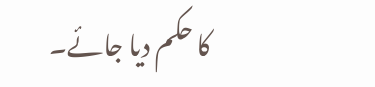کا حکم دیا جائے۔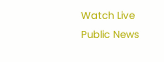Watch Live Public News